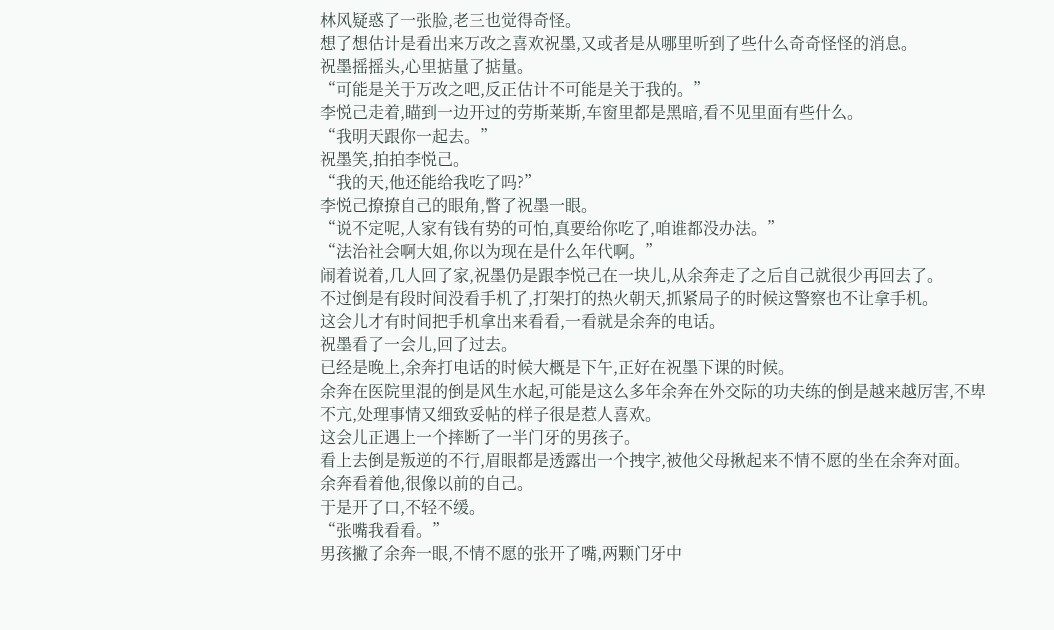林风疑惑了一张脸,老三也觉得奇怪。
想了想估计是看出来万改之喜欢祝墨,又或者是从哪里听到了些什么奇奇怪怪的消息。
祝墨摇摇头,心里掂量了掂量。
“可能是关于万改之吧,反正估计不可能是关于我的。”
李悦己走着,瞄到一边开过的劳斯莱斯,车窗里都是黑暗,看不见里面有些什么。
“我明天跟你一起去。”
祝墨笑,拍拍李悦己。
“我的天,他还能给我吃了吗?”
李悦己撩撩自己的眼角,瞥了祝墨一眼。
“说不定呢,人家有钱有势的可怕,真要给你吃了,咱谁都没办法。”
“法治社会啊大姐,你以为现在是什么年代啊。”
闹着说着,几人回了家,祝墨仍是跟李悦己在一块儿,从余奔走了之后自己就很少再回去了。
不过倒是有段时间没看手机了,打架打的热火朝天,抓紧局子的时候这警察也不让拿手机。
这会儿才有时间把手机拿出来看看,一看就是余奔的电话。
祝墨看了一会儿,回了过去。
已经是晚上,余奔打电话的时候大概是下午,正好在祝墨下课的时候。
余奔在医院里混的倒是风生水起,可能是这么多年余奔在外交际的功夫练的倒是越来越厉害,不卑不亢,处理事情又细致妥帖的样子很是惹人喜欢。
这会儿正遇上一个摔断了一半门牙的男孩子。
看上去倒是叛逆的不行,眉眼都是透露出一个拽字,被他父母揪起来不情不愿的坐在余奔对面。
余奔看着他,很像以前的自己。
于是开了口,不轻不缓。
“张嘴我看看。”
男孩撇了余奔一眼,不情不愿的张开了嘴,两颗门牙中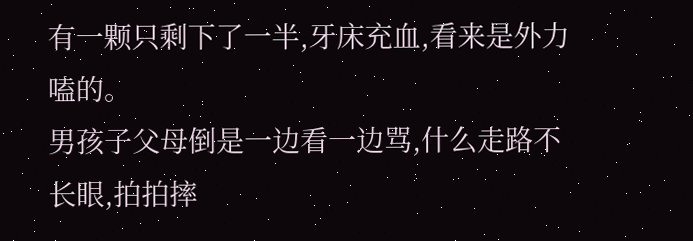有一颗只剩下了一半,牙床充血,看来是外力嗑的。
男孩子父母倒是一边看一边骂,什么走路不长眼,拍拍摔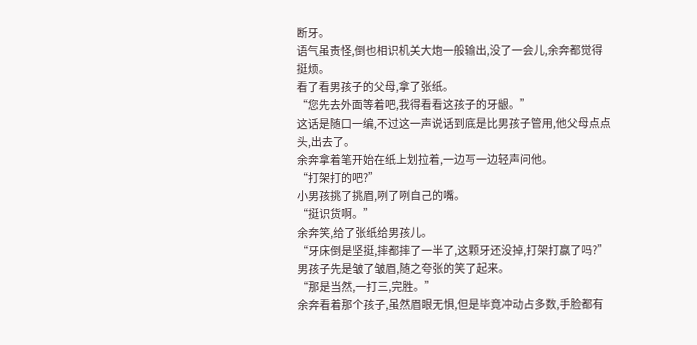断牙。
语气虽责怪,倒也相识机关大炮一般输出,没了一会儿,余奔都觉得挺烦。
看了看男孩子的父母,拿了张纸。
“您先去外面等着吧,我得看看这孩子的牙龈。”
这话是随口一编,不过这一声说话到底是比男孩子管用,他父母点点头,出去了。
余奔拿着笔开始在纸上划拉着,一边写一边轻声问他。
“打架打的吧?”
小男孩挑了挑眉,咧了咧自己的嘴。
“挺识货啊。”
余奔笑,给了张纸给男孩儿。
“牙床倒是坚挺,摔都摔了一半了,这颗牙还没掉,打架打赢了吗?”
男孩子先是皱了皱眉,随之夸张的笑了起来。
“那是当然,一打三,完胜。”
余奔看着那个孩子,虽然眉眼无惧,但是毕竟冲动占多数,手脸都有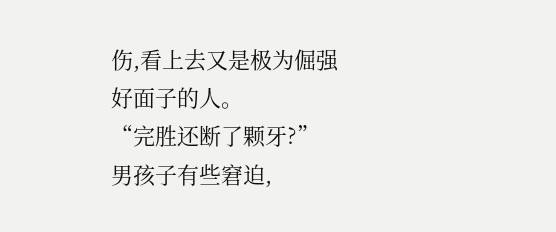伤,看上去又是极为倔强好面子的人。
“完胜还断了颗牙?”
男孩子有些窘迫,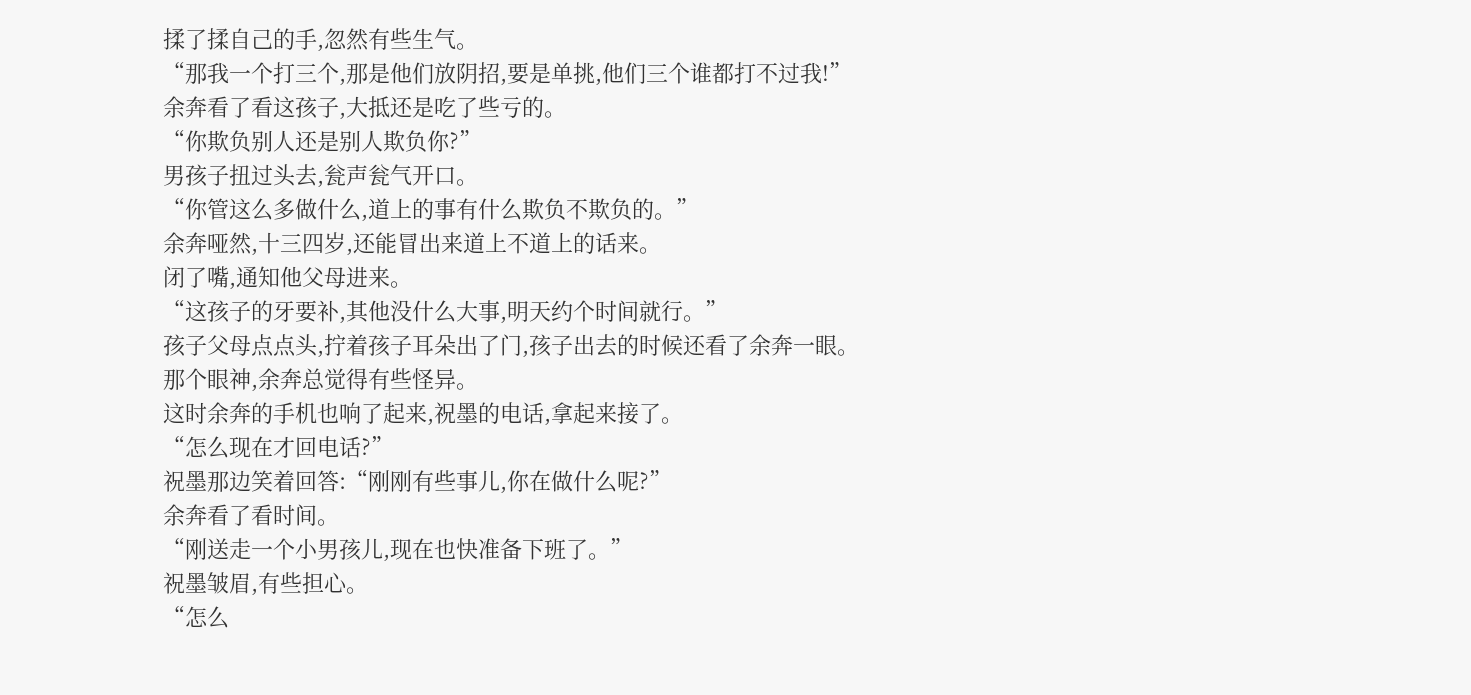揉了揉自己的手,忽然有些生气。
“那我一个打三个,那是他们放阴招,要是单挑,他们三个谁都打不过我!”
余奔看了看这孩子,大抵还是吃了些亏的。
“你欺负别人还是别人欺负你?”
男孩子扭过头去,瓮声瓮气开口。
“你管这么多做什么,道上的事有什么欺负不欺负的。”
余奔哑然,十三四岁,还能冒出来道上不道上的话来。
闭了嘴,通知他父母进来。
“这孩子的牙要补,其他没什么大事,明天约个时间就行。”
孩子父母点点头,拧着孩子耳朵出了门,孩子出去的时候还看了余奔一眼。
那个眼神,余奔总觉得有些怪异。
这时余奔的手机也响了起来,祝墨的电话,拿起来接了。
“怎么现在才回电话?”
祝墨那边笑着回答:“刚刚有些事儿,你在做什么呢?”
余奔看了看时间。
“刚送走一个小男孩儿,现在也快准备下班了。”
祝墨皱眉,有些担心。
“怎么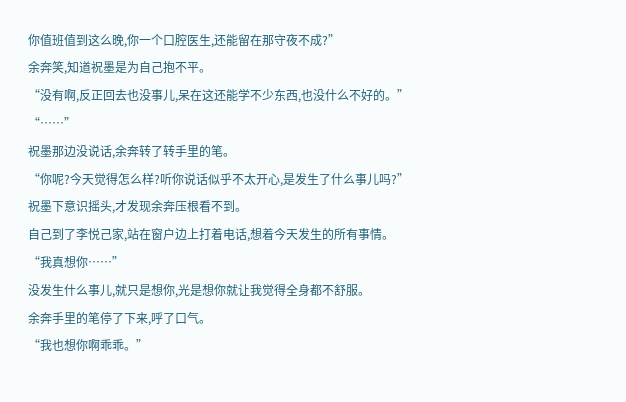你值班值到这么晚,你一个口腔医生,还能留在那守夜不成?”
余奔笑,知道祝墨是为自己抱不平。
“没有啊,反正回去也没事儿,呆在这还能学不少东西,也没什么不好的。”
“……”
祝墨那边没说话,余奔转了转手里的笔。
“你呢?今天觉得怎么样?听你说话似乎不太开心,是发生了什么事儿吗?”
祝墨下意识摇头,才发现余奔压根看不到。
自己到了李悦己家,站在窗户边上打着电话,想着今天发生的所有事情。
“我真想你……”
没发生什么事儿,就只是想你,光是想你就让我觉得全身都不舒服。
余奔手里的笔停了下来,呼了口气。
“我也想你啊乖乖。”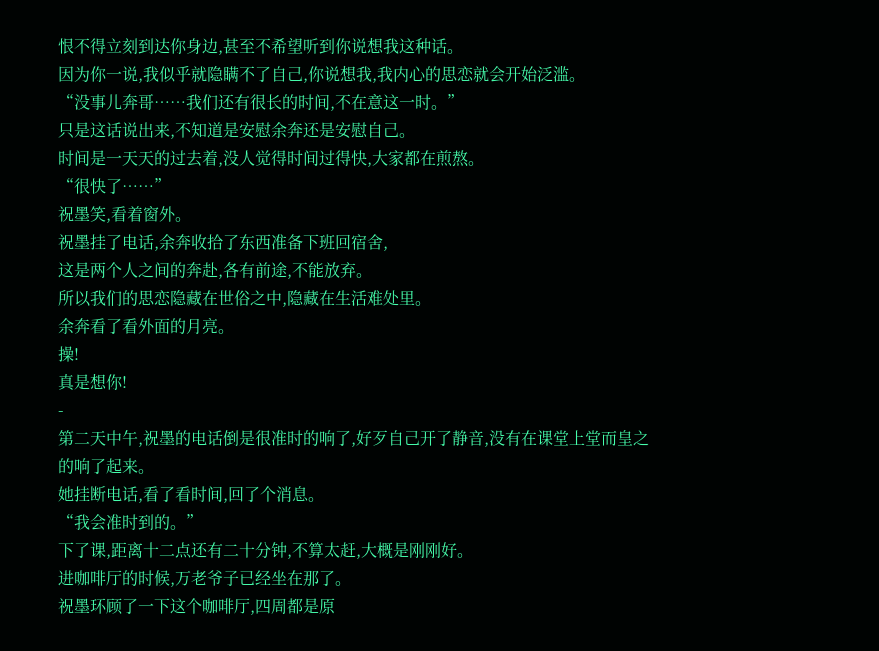恨不得立刻到达你身边,甚至不希望听到你说想我这种话。
因为你一说,我似乎就隐瞒不了自己,你说想我,我内心的思恋就会开始泛滥。
“没事儿奔哥……我们还有很长的时间,不在意这一时。”
只是这话说出来,不知道是安慰余奔还是安慰自己。
时间是一天天的过去着,没人觉得时间过得快,大家都在煎熬。
“很快了……”
祝墨笑,看着窗外。
祝墨挂了电话,余奔收拾了东西准备下班回宿舍,
这是两个人之间的奔赴,各有前途,不能放弃。
所以我们的思恋隐藏在世俗之中,隐藏在生活难处里。
余奔看了看外面的月亮。
操!
真是想你!
-
第二天中午,祝墨的电话倒是很准时的响了,好歹自己开了静音,没有在课堂上堂而皇之的响了起来。
她挂断电话,看了看时间,回了个消息。
“我会准时到的。”
下了课,距离十二点还有二十分钟,不算太赶,大概是刚刚好。
进咖啡厅的时候,万老爷子已经坐在那了。
祝墨环顾了一下这个咖啡厅,四周都是原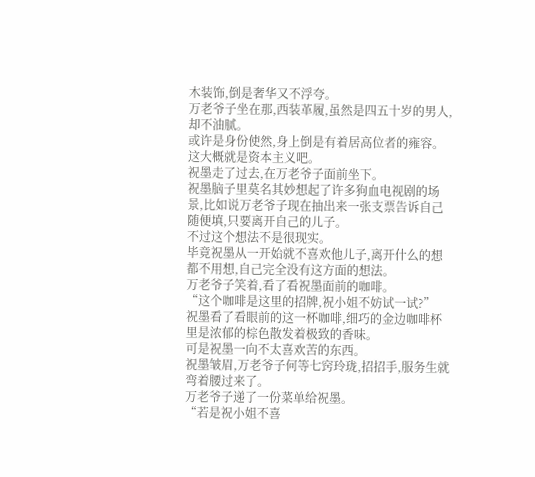木装饰,倒是奢华又不浮夸。
万老爷子坐在那,西装革履,虽然是四五十岁的男人,却不油腻。
或许是身份使然,身上倒是有着居高位者的雍容。
这大概就是资本主义吧。
祝墨走了过去,在万老爷子面前坐下。
祝墨脑子里莫名其妙想起了许多狗血电视剧的场景,比如说万老爷子现在抽出来一张支票告诉自己随便填,只要离开自己的儿子。
不过这个想法不是很现实。
毕竟祝墨从一开始就不喜欢他儿子,离开什么的想都不用想,自己完全没有这方面的想法。
万老爷子笑着,看了看祝墨面前的咖啡。
“这个咖啡是这里的招牌,祝小姐不妨试一试?”
祝墨看了看眼前的这一杯咖啡,细巧的金边咖啡杯里是浓郁的棕色散发着极致的香味。
可是祝墨一向不太喜欢苦的东西。
祝墨皱眉,万老爷子何等七窍玲珑,招招手,服务生就弯着腰过来了。
万老爷子递了一份菜单给祝墨。
“若是祝小姐不喜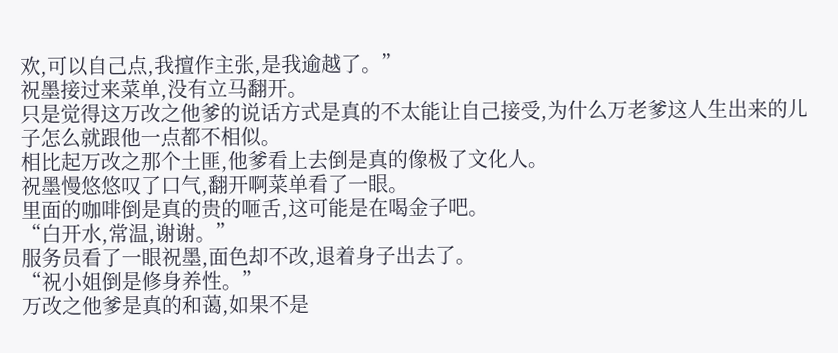欢,可以自己点,我擅作主张,是我逾越了。”
祝墨接过来菜单,没有立马翻开。
只是觉得这万改之他爹的说话方式是真的不太能让自己接受,为什么万老爹这人生出来的儿子怎么就跟他一点都不相似。
相比起万改之那个土匪,他爹看上去倒是真的像极了文化人。
祝墨慢悠悠叹了口气,翻开啊菜单看了一眼。
里面的咖啡倒是真的贵的咂舌,这可能是在喝金子吧。
“白开水,常温,谢谢。”
服务员看了一眼祝墨,面色却不改,退着身子出去了。
“祝小姐倒是修身养性。”
万改之他爹是真的和蔼,如果不是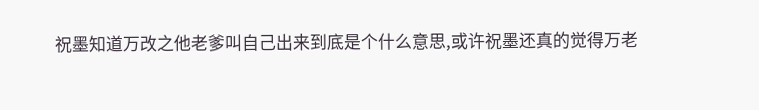祝墨知道万改之他老爹叫自己出来到底是个什么意思,或许祝墨还真的觉得万老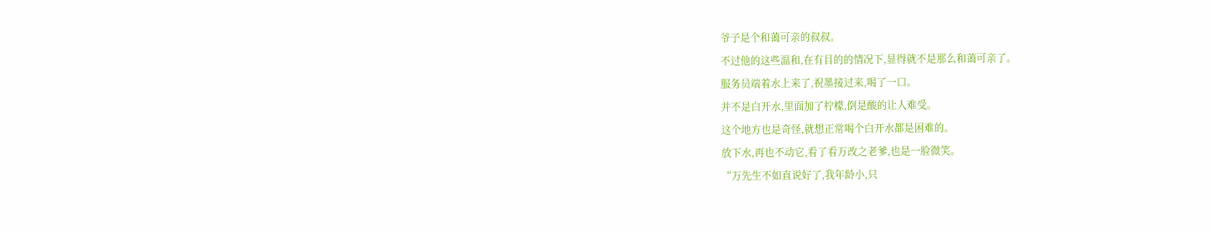爷子是个和蔼可亲的叔叔。
不过他的这些温和,在有目的的情况下,显得就不是那么和蔼可亲了。
服务员端着水上来了,祝墨接过来,喝了一口。
并不是白开水,里面加了柠檬,倒是酸的让人难受。
这个地方也是奇怪,就想正常喝个白开水都是困难的。
放下水,再也不动它,看了看万改之老爹,也是一脸微笑。
“万先生不如直说好了,我年龄小,只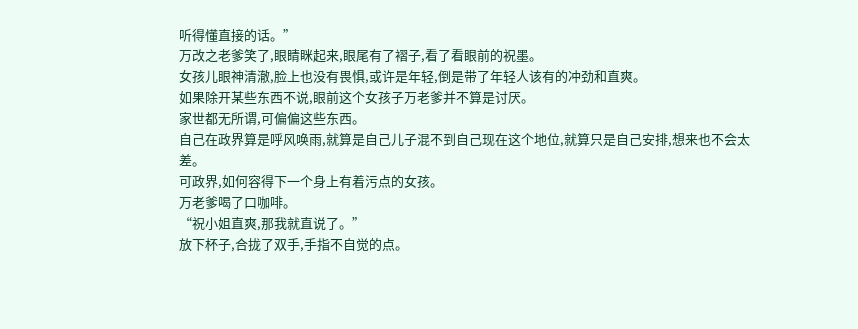听得懂直接的话。”
万改之老爹笑了,眼睛眯起来,眼尾有了褶子,看了看眼前的祝墨。
女孩儿眼神清澈,脸上也没有畏惧,或许是年轻,倒是带了年轻人该有的冲劲和直爽。
如果除开某些东西不说,眼前这个女孩子万老爹并不算是讨厌。
家世都无所谓,可偏偏这些东西。
自己在政界算是呼风唤雨,就算是自己儿子混不到自己现在这个地位,就算只是自己安排,想来也不会太差。
可政界,如何容得下一个身上有着污点的女孩。
万老爹喝了口咖啡。
“祝小姐直爽,那我就直说了。”
放下杯子,合拢了双手,手指不自觉的点。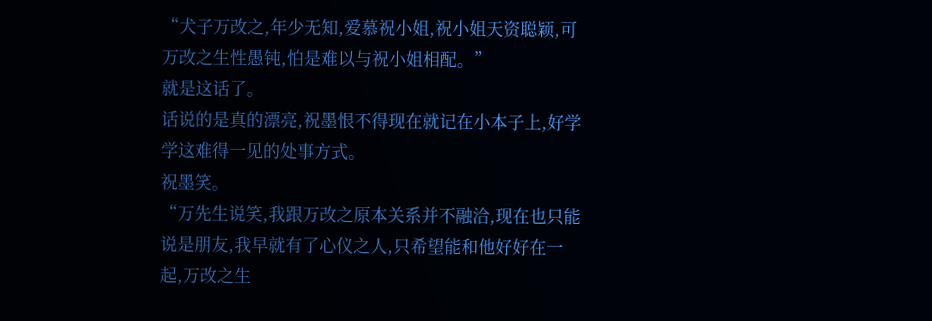“犬子万改之,年少无知,爱慕祝小姐,祝小姐天资聪颖,可万改之生性愚钝,怕是难以与祝小姐相配。”
就是这话了。
话说的是真的漂亮,祝墨恨不得现在就记在小本子上,好学学这难得一见的处事方式。
祝墨笑。
“万先生说笑,我跟万改之原本关系并不融洽,现在也只能说是朋友,我早就有了心仪之人,只希望能和他好好在一起,万改之生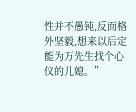性并不愚钝,反而格外坚毅,想来以后定能为万先生找个心仪的儿媳。”